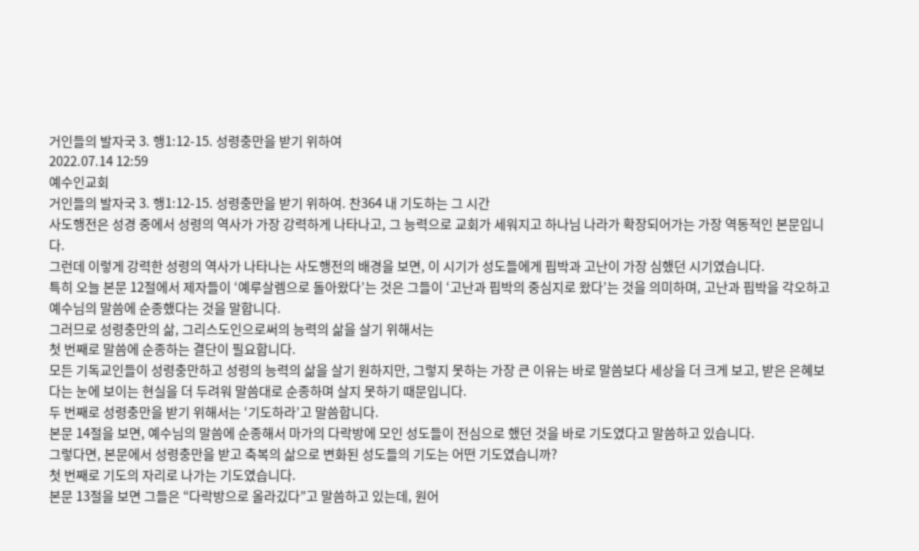거인들의 발자국 3. 행1:12-15. 성령충만을 받기 위하여
2022.07.14 12:59
예수인교회
거인들의 발자국 3. 행1:12-15. 성령충만을 받기 위하여. 찬364 내 기도하는 그 시간
사도행전은 성경 중에서 성령의 역사가 가장 강력하게 나타나고, 그 능력으로 교회가 세워지고 하나님 나라가 확장되어가는 가장 역동적인 본문입니다.
그런데 이렇게 강력한 성령의 역사가 나타나는 사도행전의 배경을 보면, 이 시기가 성도들에게 핍박과 고난이 가장 심했던 시기였습니다.
특히 오늘 본문 12절에서 제자들이 ‘예루살렘으로 돌아왔다’는 것은 그들이 ‘고난과 핍박의 중심지로 왔다’는 것을 의미하며, 고난과 핍박을 각오하고 예수님의 말씀에 순종했다는 것을 말합니다.
그러므로 성령충만의 삶, 그리스도인으로써의 능력의 삶을 살기 위해서는
첫 번째로 말씀에 순종하는 결단이 필요합니다.
모든 기독교인들이 성령충만하고 성령의 능력의 삶을 살기 원하지만, 그렇지 못하는 가장 큰 이유는 바로 말씀보다 세상을 더 크게 보고, 받은 은혜보다는 눈에 보이는 현실을 더 두려워 말씀대로 순종하며 살지 못하기 때문입니다.
두 번째로 성령충만을 받기 위해서는 ‘기도하라’고 말씀합니다.
본문 14절을 보면, 예수님의 말씀에 순종해서 마가의 다락방에 모인 성도들이 전심으로 했던 것을 바로 기도였다고 말씀하고 있습니다.
그렇다면, 본문에서 성령충만을 받고 축복의 삶으로 변화된 성도들의 기도는 어떤 기도였습니까?
첫 번째로 기도의 자리로 나가는 기도였습니다.
본문 13절을 보면 그들은 “다락방으로 올라깄다”고 말씀하고 있는데, 원어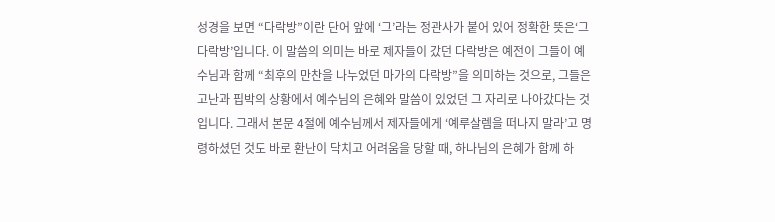성경을 보면 “다락방”이란 단어 앞에 ‘그’라는 정관사가 붙어 있어 정확한 뜻은‘그 다락방’입니다. 이 말씀의 의미는 바로 제자들이 갔던 다락방은 예전이 그들이 예수님과 함께 “최후의 만찬을 나누었던 마가의 다락방”을 의미하는 것으로, 그들은 고난과 핍박의 상황에서 예수님의 은혜와 말씀이 있었던 그 자리로 나아갔다는 것입니다. 그래서 본문 4절에 예수님께서 제자들에게 ‘예루살렘을 떠나지 말라’고 명령하셨던 것도 바로 환난이 닥치고 어려움을 당할 때, 하나님의 은혜가 함께 하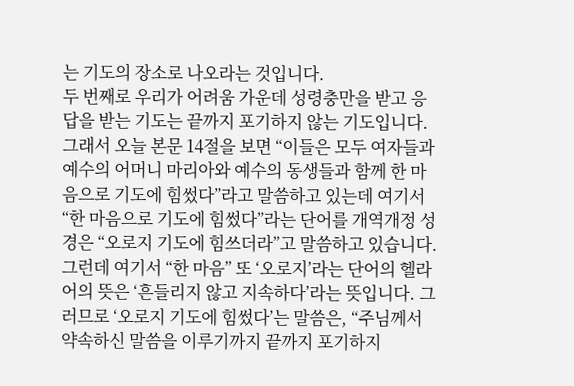는 기도의 장소로 나오라는 것입니다.
두 번째로 우리가 어려움 가운데 성령충만을 받고 응답을 받는 기도는 끝까지 포기하지 않는 기도입니다.
그래서 오늘 본문 14절을 보면 “이들은 모두 여자들과 예수의 어머니 마리아와 예수의 동생들과 함께 한 마음으로 기도에 힘썼다”라고 말씀하고 있는데 여기서 “한 마음으로 기도에 힘썼다”라는 단어를 개역개정 성경은 “오로지 기도에 힘쓰더라”고 말씀하고 있습니다.
그런데 여기서 “한 마음” 또 ‘오로지’라는 단어의 헬라어의 뜻은 ‘흔들리지 않고 지속하다’라는 뜻입니다. 그러므로 ‘오로지 기도에 힘썼다’는 말씀은, “주님께서 약속하신 말씀을 이루기까지 끝까지 포기하지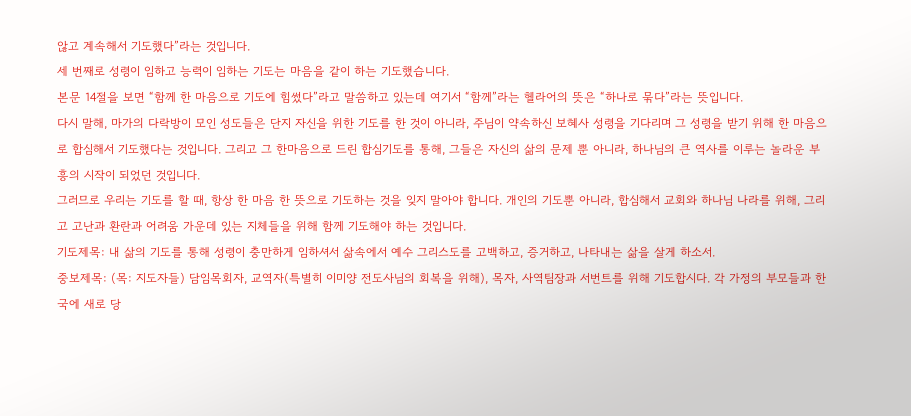않고 계속해서 기도했다”라는 것입니다.
세 번째로 성령이 임하고 능력이 임하는 기도는 마음을 같이 하는 기도했습니다.
본문 14절을 보면 “함께 한 마음으로 기도에 힘썼다”라고 말씀하고 있는데 여기서 “함께”라는 헬라어의 뜻은 “하나로 묶다”라는 뜻입니다.
다시 말해, 마가의 다락방이 모인 성도들은 단지 자신을 위한 기도를 한 것이 아니라, 주님이 약속하신 보혜사 성령을 기다리며 그 성령을 받기 위해 한 마음으로 합심해서 기도했다는 것입니다. 그리고 그 한마음으로 드린 합심기도를 통해, 그들은 자신의 삶의 문제 뿐 아니라, 하나님의 큰 역사를 이루는 놀라운 부흥의 시작이 되었던 것입니다.
그러므로 우리는 기도를 할 때, 항상 한 마음 한 뜻으로 기도하는 것을 잊지 말아야 합니다. 개인의 기도뿐 아니라, 합심해서 교회와 하나님 나라를 위해, 그리고 고난과 환란과 어려움 가운데 있는 지체들을 위해 함께 기도해야 하는 것입니다.
기도제목: 내 삶의 기도를 통해 성령이 충만하게 임하셔서 삶속에서 예수 그리스도를 고백하고, 증거하고, 나타내는 삶을 살게 하소서.
중보제목: (목: 지도자들) 담임목회자, 교역자(특별히 이미양 전도사님의 회복을 위해), 목자, 사역팀장과 서번트를 위해 기도합시다. 각 가정의 부모들과 한국에 새로 당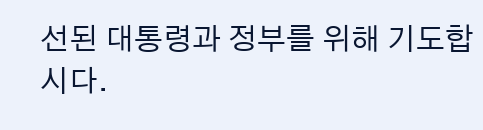선된 대통령과 정부를 위해 기도합시다.